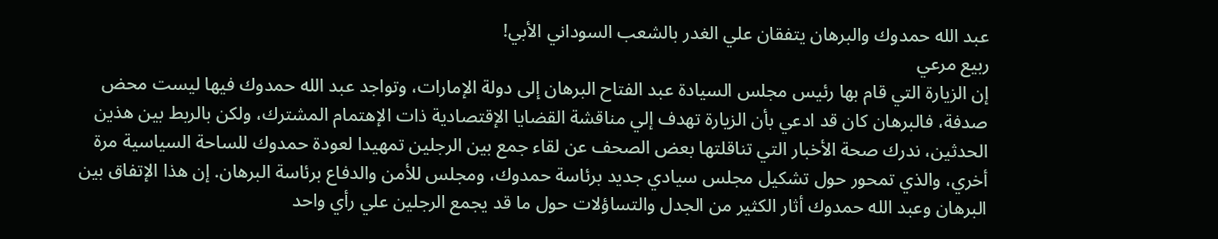عبد الله حمدوك والبرهان يتفقان علي الغدر بالشعب السوداني الأبي!
ربيع مرعي
إن الزيارة التي قام بها رئيس مجلس السيادة عبد الفتاح البرهان إلى دولة الإمارات، وتواجد عبد الله حمدوك فيها ليست محض صدفة، فالبرهان كان قد ادعي بأن الزيارة تهدف إلي مناقشة القضايا الإقتصادية ذات الإهتمام المشترك، ولكن بالربط بين هذين الحدثين، ندرك صحة الأخبار التي تناقلتها بعض الصحف عن لقاء جمع بين الرجلين تمهيدا لعودة حمدوك للساحة السياسية مرة أخري، والذي تمحور حول تشكيل مجلس سيادي جديد برئاسة حمدوك، ومجلس للأمن والدفاع برئاسة البرهان. إن هذا الإتفاق بين البرهان وعبد الله حمدوك أثار الكثير من الجدل والتساؤلات حول ما قد يجمع الرجلين علي رأي واحد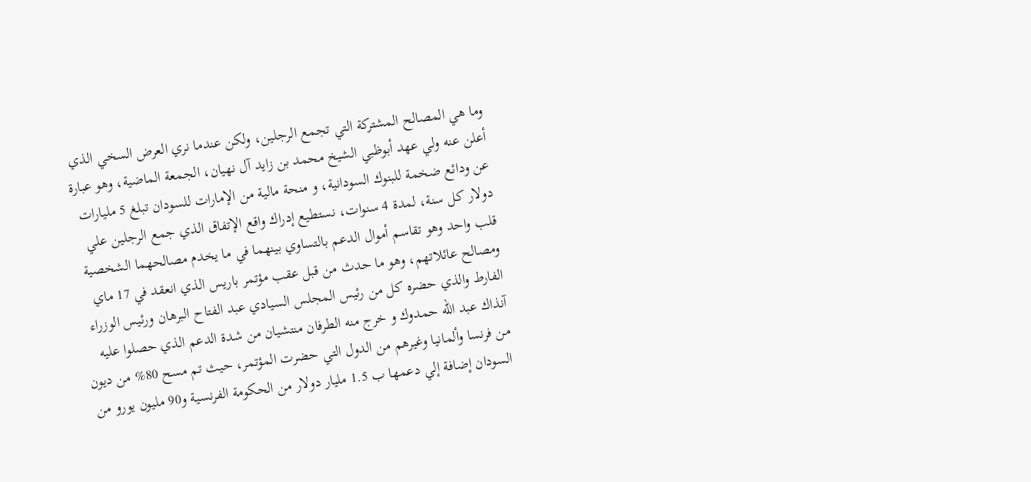وما هي المصالح المشتركة التي تجمع الرجلين، ولكن عندما نري العرض السخي الذي أعلن عنه ولي عهد أبوظبي الشيخ محمد بن زايد آل نهيان، الجمعة الماضية، وهو عبارة عن ودائع ضخمة للبنوك السودانية، و منحة مالية من الإمارات للسودان تبلغ 5 مليارات دولار كل سنة، لمدة 4 سنوات، نستطيع إدراك واقع الإتفاق الذي جمع الرجلين علي قلب واحد وهو تقاسم أموال الدعم بالتساوي بينهما في ما يخدم مصالحهما الشخصية ومصالح عائلاتهم، وهو ما حدث من قبل عقب مؤتمر باريس الذي انعقد في 17 ماي الفارط والذي حضره كل من رئيس المجلس السيادي عبد الفتاح البرهان ورئيس الوزراء آنذاك عبد الله حمدوك و خرج منه الطرفان منتشيان من شدة الدعم الذي حصلوا عليه من فرنسا وألمانيا وغيرهم من الدول التي حضرت المؤتمر، حيث تم مسح 80% من ديون السودان إضافة إلي دعمها ب 1.5 مليار دولار من الحكومة الفرنسية و90 مليون يورو من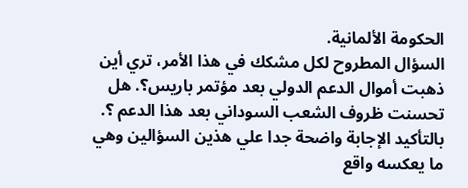الحكومة الألمانية.
السؤال المطروح لكل مشكك في هذا الأمر، تري أين ذهبت أموال الدعم الدولي بعد مؤتمر باريس؟. هل تحسنت ظروف الشعب السوداني بعد هذا الدعم ؟. بالتأكيد الإجابة واضحة جدا علي هذين السؤالين وهي ما يعكسه واقع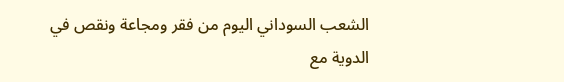الشعب السوداني اليوم من فقر ومجاعة ونقص في الدوية مع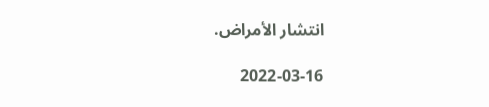انتشار الأمراض.

2022-03-16